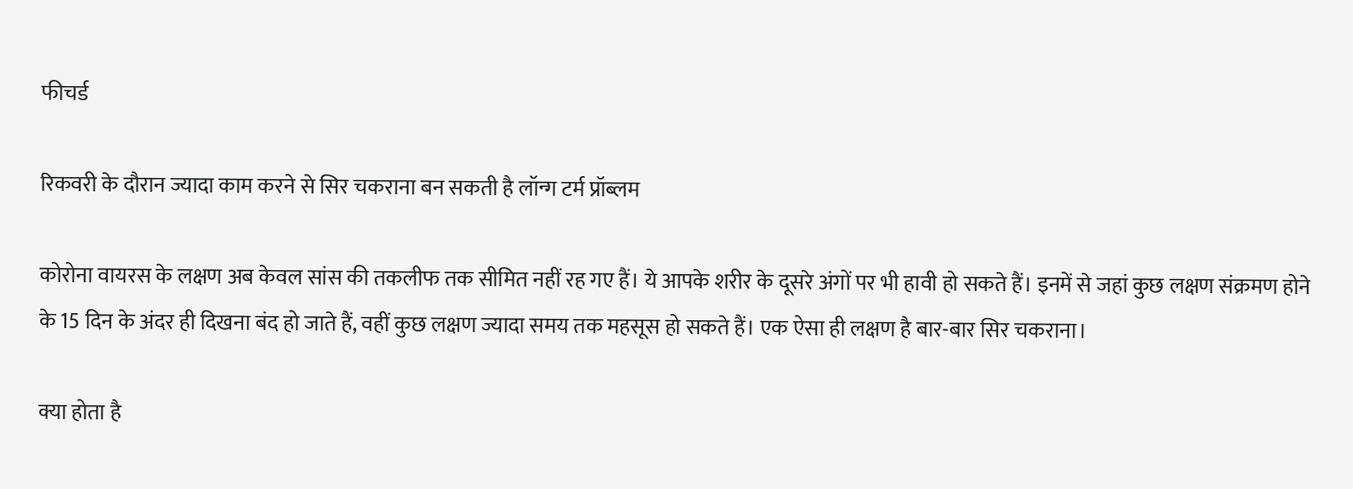फीचर्ड

रिकवरी के दौरान ज्यादा काम करने से सिर चकराना बन सकती है लॉन्ग टर्म प्रॉब्लम

कोरोना वायरस के लक्षण अब केवल सांस की तकलीफ तक सीमित नहीं रह गए हैं। ये आपके शरीर के दूसरे अंगों पर भी हावी हो सकते हैं। इनमें से जहां कुछ लक्षण संक्रमण होने के 15 दिन के अंदर ही दिखना बंद हो जाते हैं, वहीं कुछ लक्षण ज्यादा समय तक महसूस हो सकते हैं। एक ऐसा ही लक्षण है बार-बार सिर चकराना।

क्या होता है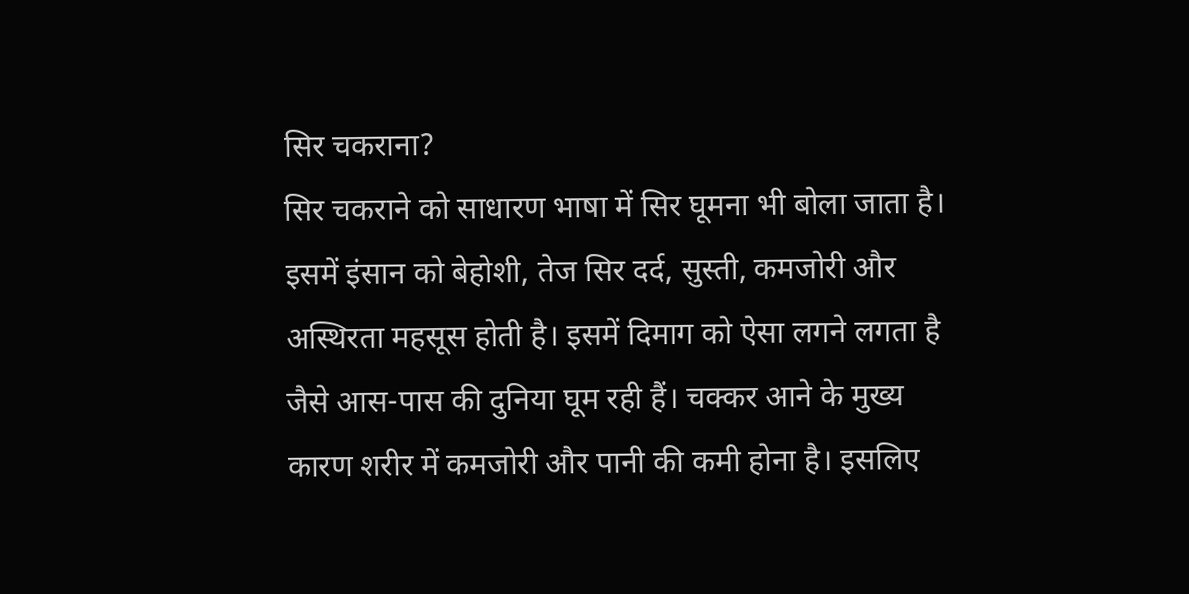सिर चकराना?
सिर चकराने को साधारण भाषा में सिर घूमना भी बोला जाता है। इसमें इंसान को बेहोशी, तेज सिर दर्द, सुस्ती, कमजोरी और अस्थिरता महसूस होती है। इसमें दिमाग को ऐसा लगने लगता है जैसे आस-पास की दुनिया घूम रही हैं। चक्कर आने के मुख्य कारण शरीर में कमजोरी और पानी की कमी होना है। इसलिए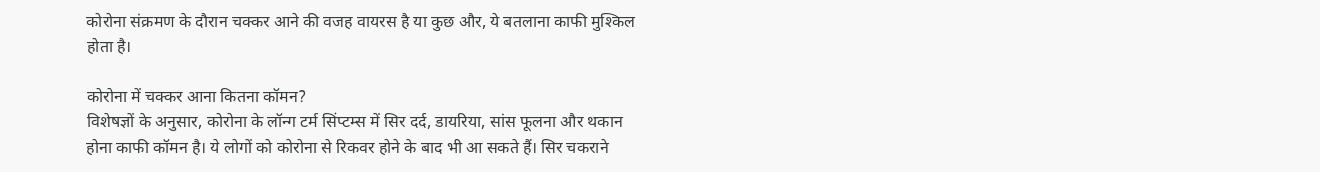कोरोना संक्रमण के दौरान चक्कर आने की वजह वायरस है या कुछ और, ये बतलाना काफी मुश्किल होता है।

कोरोना में चक्कर आना कितना कॉमन?
विशेषज्ञों के अनुसार, कोरोना के लॉन्ग टर्म सिंप्टम्स में सिर दर्द, डायरिया, सांस फूलना और थकान होना काफी कॉमन है। ये लोगों को कोरोना से रिकवर होने के बाद भी आ सकते हैं। सिर चकराने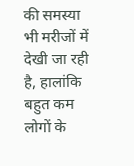की समस्या भी मरीजों में देखी जा रही है, हालांकि बहुत कम लोगों के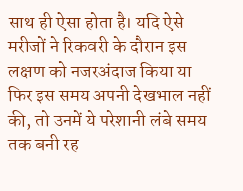साथ ही ऐसा होता है। यदि ऐसे मरीजों ने रिकवरी के दौरान इस लक्षण को नजरअंदाज किया या फिर इस समय अपनी देखभाल नहीं की, तो उनमें ये परेशानी लंबे समय तक बनी रह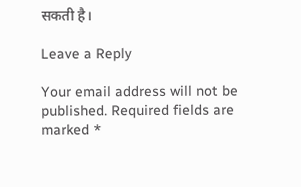सकती है।

Leave a Reply

Your email address will not be published. Required fields are marked *